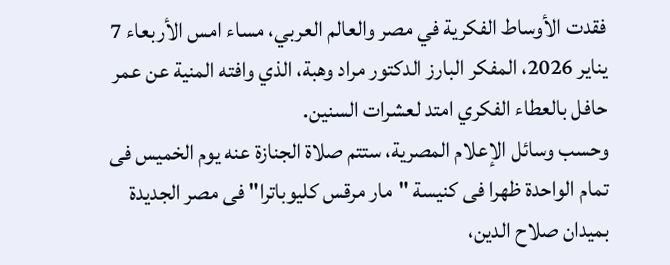فقدت الأوساط الفكرية في مصر والعالم العربي، مساء امس الأربعاء 7 يناير 2026، المفكر البارز الدكتور مراد وهبة، الذي وافته المنية عن عمر حافل بالعطاء الفكري امتد لعشرات السنين.
وحسب وسائل الإعلام المصرية، ستتم صلاة الجنازة عنه يوم الخميس فى تمام الواحدة ظهرا فى كنيسة "مار مرقس كليوباترا" فى مصر الجديدة بميدان صلاح الدين،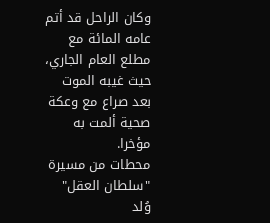وكان الراحل قد أتم عامه المائة مع مطلع العام الجاري، حيث غيبه الموت بعد صراع مع وعكة صحية ألمت به مؤخرا.
محطات من مسيرة "سلطان العقل"
وُلد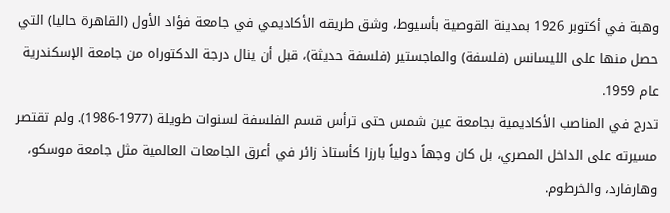وهبة في أكتوبر 1926 بمدينة القوصية بأسيوط، وشق طريقه الأكاديمي في جامعة فؤاد الأول (القاهرة حاليا) التي حصل منها على الليسانس (فلسفة) والماجستير (فلسفة حديثة)، قبل أن ينال درجة الدكتوراه من جامعة الإسكندرية عام 1959.
تدرج في المناصب الأكاديمية بجامعة عين شمس حتى ترأس قسم الفلسفة لسنوات طويلة (1977-1986). ولم تقتصر مسيرته على الداخل المصري، بل كان وجهاً دولياً بارزا كأستاذ زائر في أعرق الجامعات العالمية مثل جامعة موسكو، وهارفارد، والخرطوم.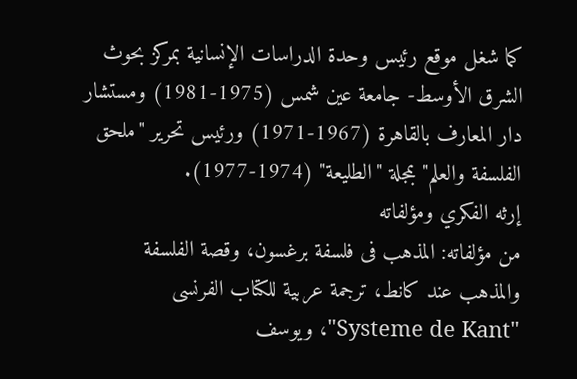كما شغل موقع رئيس وحدة الدراسات الإنسانية بمركز بحوث الشرق الأوسط- جامعة عين شمس (1975-1981) ومستشار دار المعارف بالقاهرة (1967-1971) ورئيس تحرير "ملحق الفلسفة والعلم" بمجلة "الطليعة" (1974-1977).
إرثه الفكري ومؤلفاته
من مؤلفاته: المذهب فى فلسفة برغسون، وقصة الفلسفة والمذهب عند كانط، ترجمة عربية للكتاب الفرنسى "Systeme de Kant"، ويوسف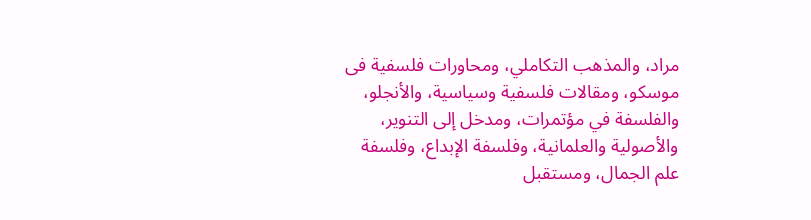مراد، والمذهب التكاملي، ومحاورات فلسفية فى موسكو، ومقالات فلسفية وسياسية، والأنجلو، والفلسفة في مؤتمرات، ومدخل إلى التنوير، والأصولية والعلمانية، وفلسفة الإبداع، وفلسفة علم الجمال، ومستقبل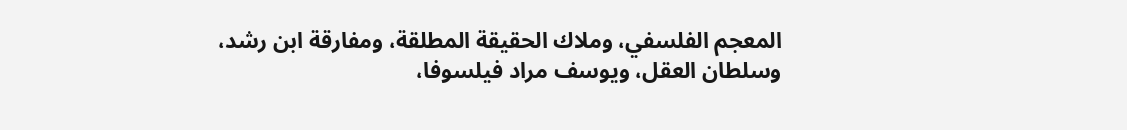المعجم الفلسفي، وملاك الحقيقة المطلقة، ومفارقة ابن رشد، وسلطان العقل، ويوسف مراد فيلسوفا،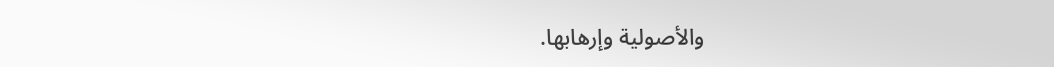والأصولية وإرهابها.